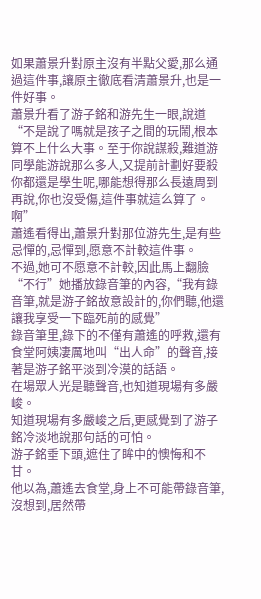如果蕭景升對原主沒有半點父愛,那么通過這件事,讓原主徹底看清蕭景升,也是一件好事。
蕭景升看了游子銘和游先生一眼,說道
“不是說了嗎就是孩子之間的玩鬧,根本算不上什么大事。至于你說謀殺,難道游同學能游說那么多人,又提前計劃好要殺你都還是學生呢,哪能想得那么長遠周到再說,你也沒受傷,這件事就這么算了。啊”
蕭遙看得出,蕭景升對那位游先生,是有些忌憚的,忌憚到,愿意不計較這件事。
不過,她可不愿意不計較,因此馬上翻臉“不行”她播放錄音筆的內容,“我有錄音筆,就是游子銘故意設計的,你們聽,他還讓我享受一下臨死前的感覺”
錄音筆里,錄下的不僅有蕭遙的呼救,還有食堂阿姨凄厲地叫“出人命”的聲音,接著是游子銘平淡到冷漠的話語。
在場眾人光是聽聲音,也知道現場有多嚴峻。
知道現場有多嚴峻之后,更感覺到了游子銘冷淡地說那句話的可怕。
游子銘垂下頭,遮住了眸中的懊悔和不甘。
他以為,蕭遙去食堂,身上不可能帶錄音筆,沒想到,居然帶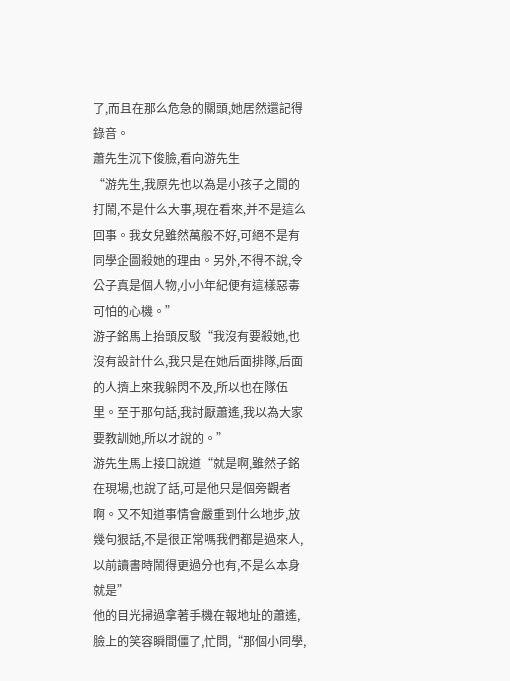了,而且在那么危急的關頭,她居然還記得錄音。
蕭先生沉下俊臉,看向游先生
“游先生,我原先也以為是小孩子之間的打鬧,不是什么大事,現在看來,并不是這么回事。我女兒雖然萬般不好,可絕不是有同學企圖殺她的理由。另外,不得不說,令公子真是個人物,小小年紀便有這樣惡毒可怕的心機。”
游子銘馬上抬頭反駁“我沒有要殺她,也沒有設計什么,我只是在她后面排隊,后面的人擠上來我躲閃不及,所以也在隊伍里。至于那句話,我討厭蕭遙,我以為大家要教訓她,所以才說的。”
游先生馬上接口說道“就是啊,雖然子銘在現場,也說了話,可是他只是個旁觀者啊。又不知道事情會嚴重到什么地步,放幾句狠話,不是很正常嗎我們都是過來人,以前讀書時鬧得更過分也有,不是么本身就是”
他的目光掃過拿著手機在報地址的蕭遙,臉上的笑容瞬間僵了,忙問,“那個小同學,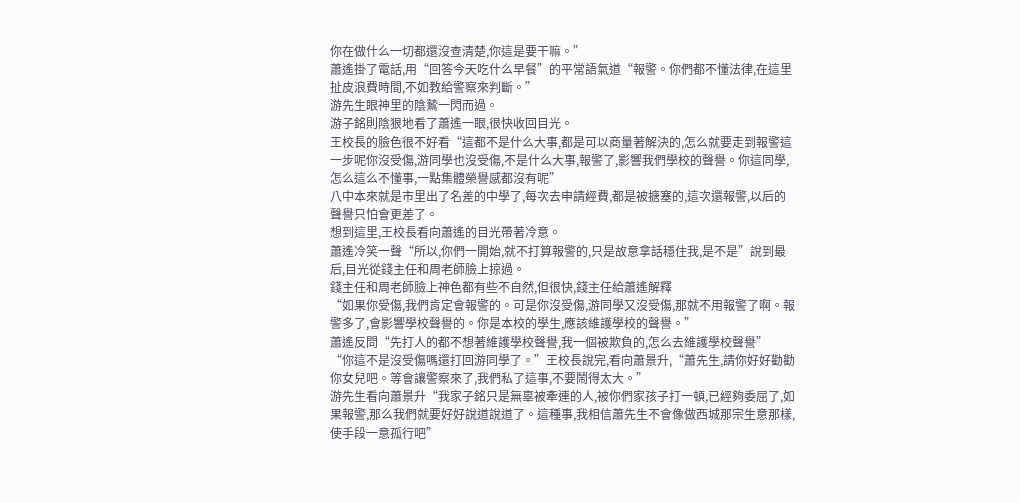你在做什么一切都還沒查清楚,你這是要干嘛。”
蕭遙掛了電話,用“回答今天吃什么早餐”的平常語氣道“報警。你們都不懂法律,在這里扯皮浪費時間,不如教給警察來判斷。”
游先生眼神里的陰鷙一閃而過。
游子銘則陰狠地看了蕭遙一眼,很快收回目光。
王校長的臉色很不好看“這都不是什么大事,都是可以商量著解決的,怎么就要走到報警這一步呢你沒受傷,游同學也沒受傷,不是什么大事,報警了,影響我們學校的聲譽。你這同學,怎么這么不懂事,一點集體榮譽感都沒有呢”
八中本來就是市里出了名差的中學了,每次去申請經費,都是被搪塞的,這次還報警,以后的聲譽只怕會更差了。
想到這里,王校長看向蕭遙的目光帶著冷意。
蕭遙冷笑一聲“所以,你們一開始,就不打算報警的,只是故意拿話穩住我,是不是”說到最后,目光從錢主任和周老師臉上掠過。
錢主任和周老師臉上神色都有些不自然,但很快,錢主任給蕭遙解釋
“如果你受傷,我們肯定會報警的。可是你沒受傷,游同學又沒受傷,那就不用報警了啊。報警多了,會影響學校聲譽的。你是本校的學生,應該維護學校的聲譽。”
蕭遙反問“先打人的都不想著維護學校聲譽,我一個被欺負的,怎么去維護學校聲譽”
“你這不是沒受傷嗎還打回游同學了。”王校長說完,看向蕭景升,“蕭先生,請你好好勸勸你女兒吧。等會讓警察來了,我們私了這事,不要鬧得太大。”
游先生看向蕭景升“我家子銘只是無辜被牽連的人,被你們家孩子打一頓,已經夠委屈了,如果報警,那么我們就要好好說道說道了。這種事,我相信蕭先生不會像做西城那宗生意那樣,使手段一意孤行吧”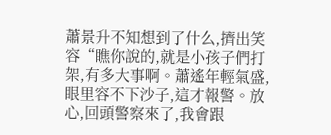蕭景升不知想到了什么,擠出笑容“瞧你說的,就是小孩子們打架,有多大事啊。蕭遙年輕氣盛,眼里容不下沙子,這才報警。放心,回頭警察來了,我會跟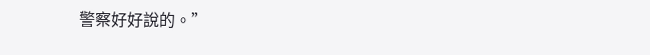警察好好說的。”